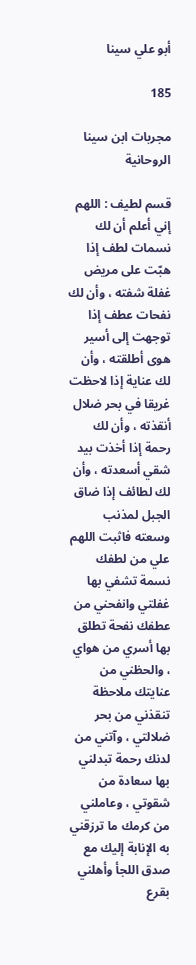أبو علي سينا

185

مجربات ابن سينا الروحانية

قسم لطيف : اللهم إني أعلم أن لك نسمات لطف إذا هبّت على مريض غفلة شفته ، وأن لك نفحات عطف إذا توجهت إلى أسير هوى أطلقته ، وأن لك عناية إذا لاحظت غريقا في بحر ضلال أنقذته ، وأن لك رحمة إذا أخذت بيد شقي أسعدته ، وأن لك لطائف إذا ضاق الجبل لمذنب وسعته فاثبت اللهم علي من لطفك نسمة تشفي بها غفلتي وانفحني من عطفك نفحة تطلق بها أسري من هواي ، والحظني من عنايتك ملاحظة تنقذني من بحر ضلالتي ، وآتني من لدنك رحمة تبدلني بها سعادة من شقوتي ، وعاملني من كرمك ما ترزقني به الإنابة إليك مع صدق اللجأ وأهلني بقرع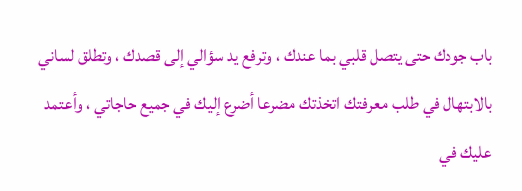باب جودك حتى يتصل قلبي بما عندك ، وترفع يد سؤالي إلى قصدك ، وتطلق لساني بالابتهال في طلب معرفتك اتخذتك مضرعا أضرع إليك في جميع حاجاتي ، وأعتمد عليك في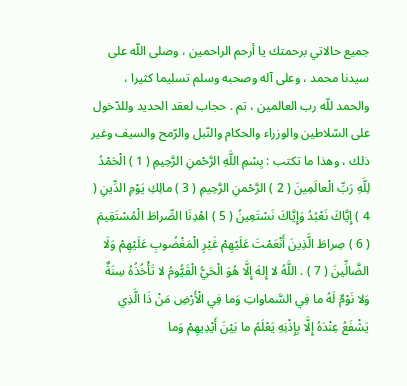جميع حالاتي برحمتك يا أرحم الراحمين ، وصلى اللّه على سيدنا محمد ، وعلى آله وصحبه وسلم تسليما كثيرا ، والحمد للّه رب العالمين ، تم . حجاب لعقد الحديد وللدّخول على السّلاطين والوزراء والحكام والنّبل والرّمح والسيف وغير ذلك ، وهذا ما تكتب : بِسْمِ اللَّهِ الرَّحْمنِ الرَّحِيمِ ( 1 ) الْحَمْدُ لِلَّهِ رَبِّ الْعالَمِينَ ( 2 ) الرَّحْمنِ الرَّحِيمِ ( 3 ) مالِكِ يَوْمِ الدِّينِ ( 4 ) إِيَّاكَ نَعْبُدُ وَإِيَّاكَ نَسْتَعِينُ ( 5 ) اهْدِنَا الصِّراطَ الْمُسْتَقِيمَ ( 6 ) صِراطَ الَّذِينَ أَنْعَمْتَ عَلَيْهِمْ غَيْرِ الْمَغْضُوبِ عَلَيْهِمْ وَلَا الضَّالِّينَ ( 7 ) . اللَّهُ لا إِلهَ إِلَّا هُوَ الْحَيُّ الْقَيُّومُ لا تَأْخُذُهُ سِنَةٌ وَلا نَوْمٌ لَهُ ما فِي السَّماواتِ وَما فِي الْأَرْضِ مَنْ ذَا الَّذِي يَشْفَعُ عِنْدَهُ إِلَّا بِإِذْنِهِ يَعْلَمُ ما بَيْنَ أَيْدِيهِمْ وَما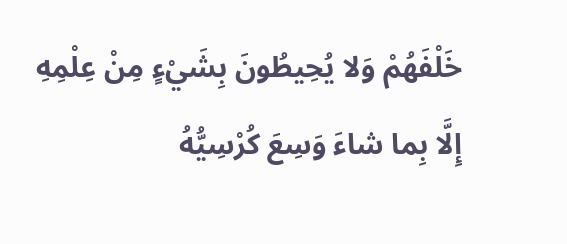خَلْفَهُمْ وَلا يُحِيطُونَ بِشَيْءٍ مِنْ عِلْمِهِ إِلَّا بِما شاءَ وَسِعَ كُرْسِيُّهُ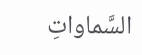السَّماواتِ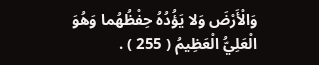وَالْأَرْضَ وَلا يَؤُدُهُ حِفْظُهُما وَهُوَ الْعَلِيُّ الْعَظِيمُ ( 255 ) .